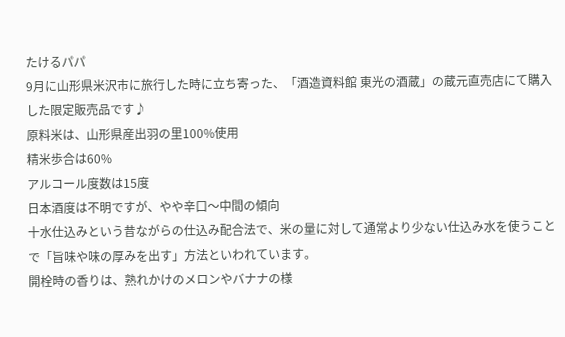たけるパパ
9月に山形県米沢市に旅行した時に立ち寄った、「酒造資料館 東光の酒蔵」の蔵元直売店にて購入した限定販売品です♪
原料米は、山形県産出羽の里100%使用
精米歩合は60%
アルコール度数は15度
日本酒度は不明ですが、やや辛口〜中間の傾向
十水仕込みという昔ながらの仕込み配合法で、米の量に対して通常より少ない仕込み水を使うことで「旨味や味の厚みを出す」方法といわれています。
開栓時の香りは、熟れかけのメロンやバナナの様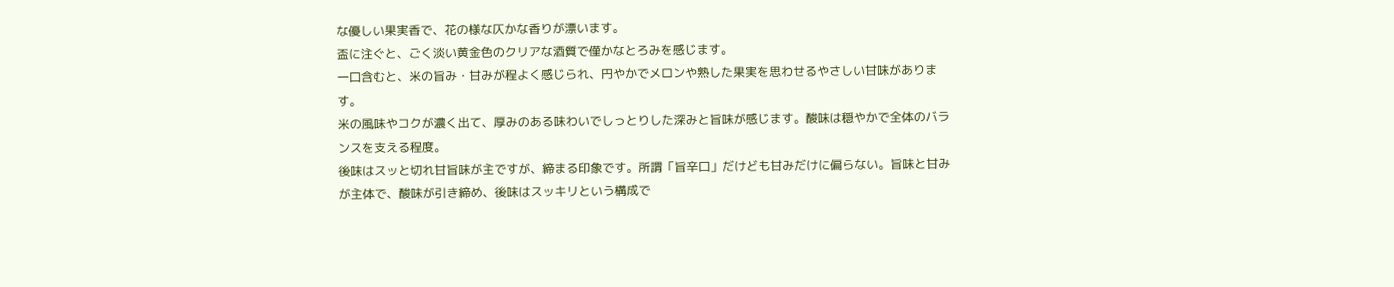な優しい果実香で、花の様な仄かな香りが漂います。
盃に注ぐと、ごく淡い黄金色のクリアな酒質で僅かなとろみを感じます。
一口含むと、米の旨み・甘みが程よく感じられ、円やかでメロンや熟した果実を思わせるやさしい甘味があります。
米の風味やコクが濃く出て、厚みのある味わいでしっとりした深みと旨味が感じます。酸味は穏やかで全体のバランスを支える程度。
後味はスッと切れ甘旨味が主ですが、締まる印象です。所謂「旨辛口」だけども甘みだけに偏らない。旨味と甘みが主体で、酸味が引き締め、後味はスッキリという構成で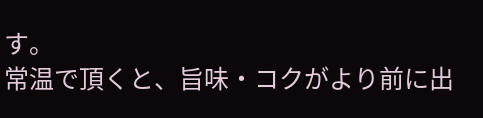す。
常温で頂くと、旨味・コクがより前に出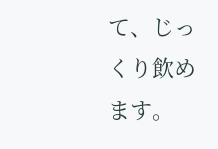て、じっくり飲めます。